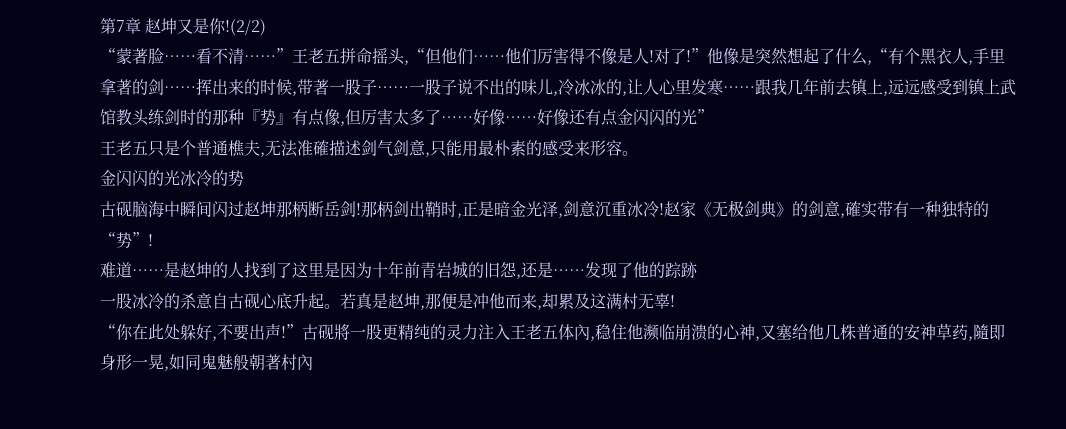第7章 赵坤又是你!(2/2)
“蒙著脸……看不清……”王老五拼命摇头,“但他们……他们厉害得不像是人!对了!”他像是突然想起了什么,“有个黑衣人,手里拿著的剑……挥出来的时候,带著一股子……一股子说不出的味儿,冷冰冰的,让人心里发寒……跟我几年前去镇上,远远感受到镇上武馆教头练剑时的那种『势』有点像,但厉害太多了……好像……好像还有点金闪闪的光”
王老五只是个普通樵夫,无法准確描述剑气剑意,只能用最朴素的感受来形容。
金闪闪的光冰冷的势
古砚脑海中瞬间闪过赵坤那柄断岳剑!那柄剑出鞘时,正是暗金光泽,剑意沉重冰冷!赵家《无极剑典》的剑意,確实带有一种独特的“势”!
难道……是赵坤的人找到了这里是因为十年前青岩城的旧怨,还是……发现了他的踪跡
一股冰冷的杀意自古砚心底升起。若真是赵坤,那便是冲他而来,却累及这满村无辜!
“你在此处躲好,不要出声!”古砚將一股更精纯的灵力注入王老五体內,稳住他濒临崩溃的心神,又塞给他几株普通的安神草药,隨即身形一晃,如同鬼魅般朝著村內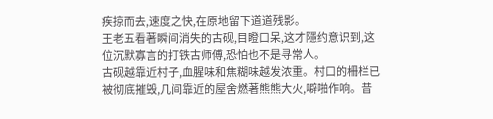疾掠而去,速度之快,在原地留下道道残影。
王老五看著瞬间消失的古砚,目瞪口呆,这才隱约意识到,这位沉默寡言的打铁古师傅,恐怕也不是寻常人。
古砚越靠近村子,血腥味和焦糊味越发浓重。村口的柵栏已被彻底摧毁,几间靠近的屋舍燃著熊熊大火,噼啪作响。昔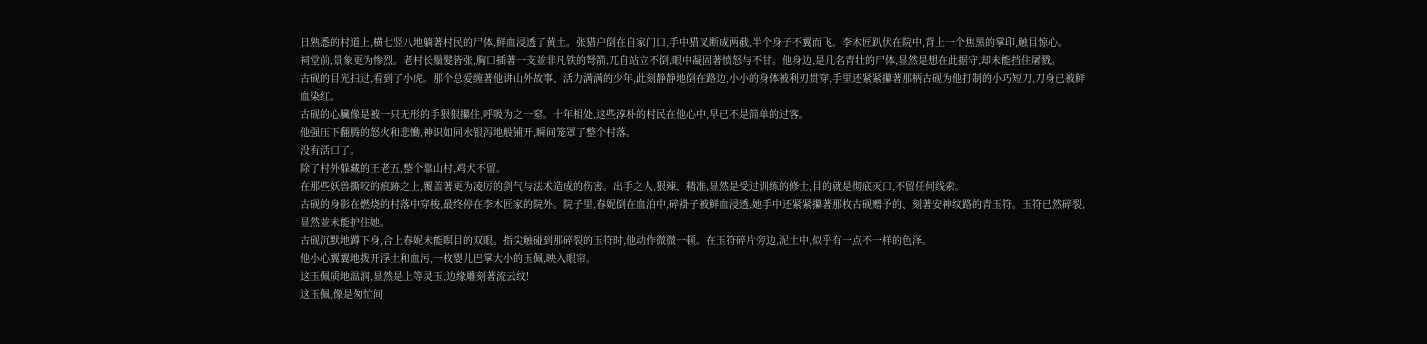日熟悉的村道上,横七竖八地躺著村民的尸体,鲜血浸透了黄土。张猎户倒在自家门口,手中猎叉断成两截,半个身子不翼而飞。李木匠趴伏在院中,背上一个焦黑的掌印,触目惊心。
祠堂前,景象更为惨烈。老村长鬚髮皆张,胸口插著一支並非凡铁的弩箭,兀自站立不倒,眼中凝固著愤怒与不甘。他身边,是几名青壮的尸体,显然是想在此据守,却未能挡住屠戮。
古砚的目光扫过,看到了小虎。那个总爱缠著他讲山外故事、活力满满的少年,此刻静静地倒在路边,小小的身体被利刃贯穿,手里还紧紧攥著那柄古砚为他打制的小巧短刀,刀身已被鲜血染红。
古砚的心臟像是被一只无形的手狠狠攥住,呼吸为之一窒。十年相处,这些淳朴的村民在他心中,早已不是简单的过客。
他强压下翻腾的怒火和悲慟,神识如同水银泻地般铺开,瞬间笼罩了整个村落。
没有活口了。
除了村外躲藏的王老五,整个靠山村,鸡犬不留。
在那些妖兽撕咬的痕跡之上,覆盖著更为凌厉的剑气与法术造成的伤害。出手之人,狠辣、精准,显然是受过训练的修士,目的就是彻底灭口,不留任何线索。
古砚的身影在燃烧的村落中穿梭,最终停在李木匠家的院外。院子里,春妮倒在血泊中,碎褂子被鲜血浸透,她手中还紧紧攥著那枚古砚赠予的、刻著安神纹路的青玉符。玉符已然碎裂,显然並未能护住她。
古砚沉默地蹲下身,合上春妮未能瞑目的双眼。指尖触碰到那碎裂的玉符时,他动作微微一顿。在玉符碎片旁边,泥土中,似乎有一点不一样的色泽。
他小心翼翼地拨开浮土和血污,一枚婴儿巴掌大小的玉佩,映入眼帘。
这玉佩质地温润,显然是上等灵玉,边缘雕刻著流云纹!
这玉佩,像是匆忙间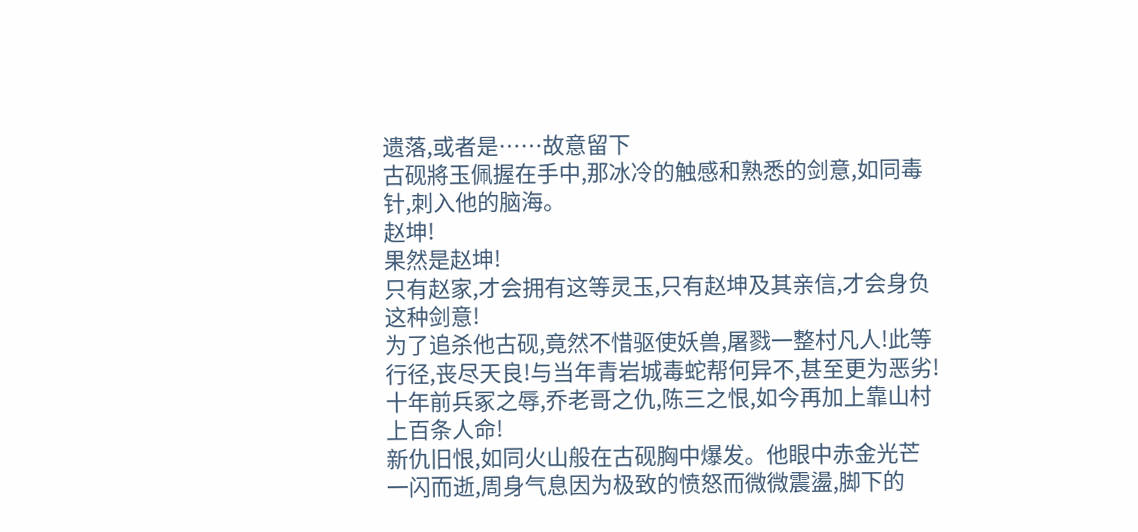遗落,或者是……故意留下
古砚將玉佩握在手中,那冰冷的触感和熟悉的剑意,如同毒针,刺入他的脑海。
赵坤!
果然是赵坤!
只有赵家,才会拥有这等灵玉,只有赵坤及其亲信,才会身负这种剑意!
为了追杀他古砚,竟然不惜驱使妖兽,屠戮一整村凡人!此等行径,丧尽天良!与当年青岩城毒蛇帮何异不,甚至更为恶劣!
十年前兵冢之辱,乔老哥之仇,陈三之恨,如今再加上靠山村上百条人命!
新仇旧恨,如同火山般在古砚胸中爆发。他眼中赤金光芒一闪而逝,周身气息因为极致的愤怒而微微震盪,脚下的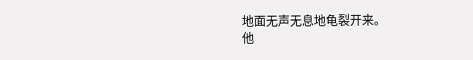地面无声无息地龟裂开来。
他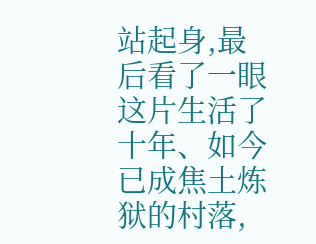站起身,最后看了一眼这片生活了十年、如今已成焦土炼狱的村落,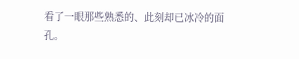看了一眼那些熟悉的、此刻却已冰冷的面孔。